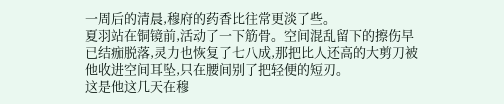一周后的清晨,穆府的药香比往常更淡了些。
夏羽站在铜镜前,活动了一下筋骨。空间混乱留下的擦伤早已结痂脱落,灵力也恢复了七八成,那把比人还高的大剪刀被他收进空间耳坠,只在腰间别了把轻便的短刃。
这是他这几天在穆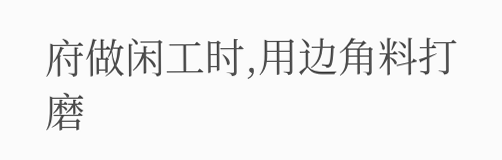府做闲工时,用边角料打磨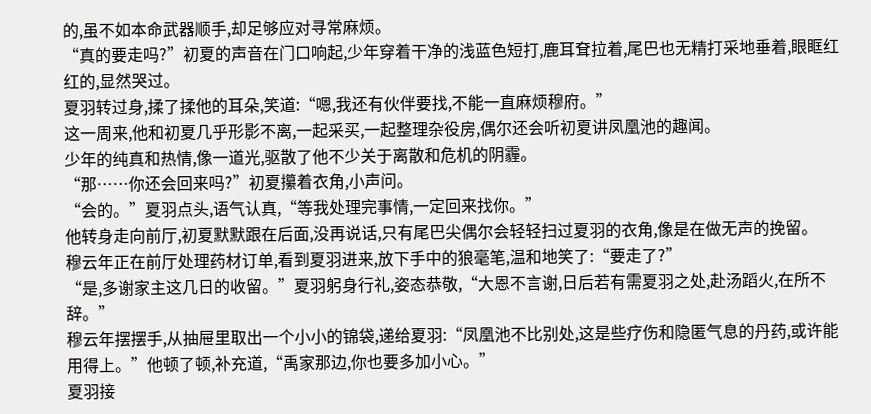的,虽不如本命武器顺手,却足够应对寻常麻烦。
“真的要走吗?”初夏的声音在门口响起,少年穿着干净的浅蓝色短打,鹿耳耷拉着,尾巴也无精打采地垂着,眼眶红红的,显然哭过。
夏羽转过身,揉了揉他的耳朵,笑道:“嗯,我还有伙伴要找,不能一直麻烦穆府。”
这一周来,他和初夏几乎形影不离,一起采买,一起整理杂役房,偶尔还会听初夏讲凤凰池的趣闻。
少年的纯真和热情,像一道光,驱散了他不少关于离散和危机的阴霾。
“那……你还会回来吗?”初夏攥着衣角,小声问。
“会的。”夏羽点头,语气认真,“等我处理完事情,一定回来找你。”
他转身走向前厅,初夏默默跟在后面,没再说话,只有尾巴尖偶尔会轻轻扫过夏羽的衣角,像是在做无声的挽留。
穆云年正在前厅处理药材订单,看到夏羽进来,放下手中的狼毫笔,温和地笑了:“要走了?”
“是,多谢家主这几日的收留。”夏羽躬身行礼,姿态恭敬,“大恩不言谢,日后若有需夏羽之处,赴汤蹈火,在所不辞。”
穆云年摆摆手,从抽屉里取出一个小小的锦袋,递给夏羽:“凤凰池不比别处,这是些疗伤和隐匿气息的丹药,或许能用得上。”他顿了顿,补充道,“禹家那边,你也要多加小心。”
夏羽接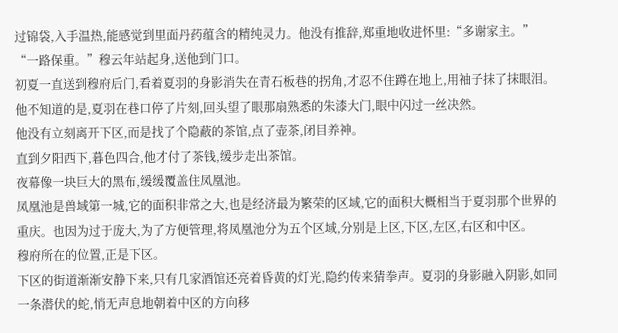过锦袋,入手温热,能感觉到里面丹药蕴含的精纯灵力。他没有推辞,郑重地收进怀里:“多谢家主。”
“一路保重。”穆云年站起身,送他到门口。
初夏一直送到穆府后门,看着夏羽的身影消失在青石板巷的拐角,才忍不住蹲在地上,用袖子抹了抹眼泪。
他不知道的是,夏羽在巷口停了片刻,回头望了眼那扇熟悉的朱漆大门,眼中闪过一丝决然。
他没有立刻离开下区,而是找了个隐蔽的茶馆,点了壶茶,闭目养神。
直到夕阳西下,暮色四合,他才付了茶钱,缓步走出茶馆。
夜幕像一块巨大的黑布,缓缓覆盖住凤凰池。
凤凰池是兽域第一城,它的面积非常之大,也是经济最为繁荣的区域,它的面积大概相当于夏羽那个世界的重庆。也因为过于庞大,为了方便管理,将凤凰池分为五个区域,分别是上区,下区,左区,右区和中区。
穆府所在的位置,正是下区。
下区的街道渐渐安静下来,只有几家酒馆还亮着昏黄的灯光,隐约传来猜拳声。夏羽的身影融入阴影,如同一条潜伏的蛇,悄无声息地朝着中区的方向移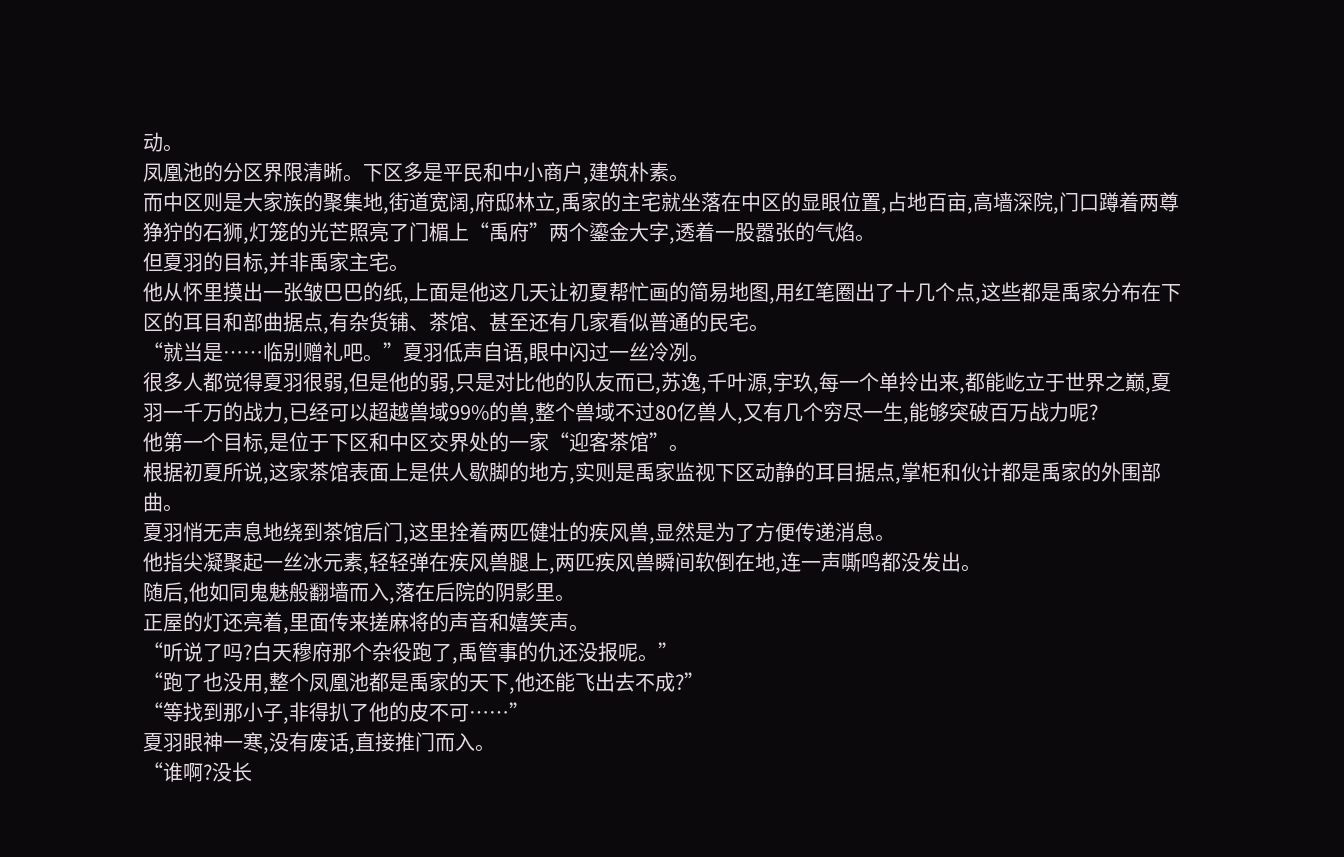动。
凤凰池的分区界限清晰。下区多是平民和中小商户,建筑朴素。
而中区则是大家族的聚集地,街道宽阔,府邸林立,禹家的主宅就坐落在中区的显眼位置,占地百亩,高墙深院,门口蹲着两尊狰狞的石狮,灯笼的光芒照亮了门楣上“禹府”两个鎏金大字,透着一股嚣张的气焰。
但夏羽的目标,并非禹家主宅。
他从怀里摸出一张皱巴巴的纸,上面是他这几天让初夏帮忙画的简易地图,用红笔圈出了十几个点,这些都是禹家分布在下区的耳目和部曲据点,有杂货铺、茶馆、甚至还有几家看似普通的民宅。
“就当是……临别赠礼吧。”夏羽低声自语,眼中闪过一丝冷冽。
很多人都觉得夏羽很弱,但是他的弱,只是对比他的队友而已,苏逸,千叶源,宇玖,每一个单拎出来,都能屹立于世界之巅,夏羽一千万的战力,已经可以超越兽域99%的兽,整个兽域不过80亿兽人,又有几个穷尽一生,能够突破百万战力呢?
他第一个目标,是位于下区和中区交界处的一家“迎客茶馆”。
根据初夏所说,这家茶馆表面上是供人歇脚的地方,实则是禹家监视下区动静的耳目据点,掌柜和伙计都是禹家的外围部曲。
夏羽悄无声息地绕到茶馆后门,这里拴着两匹健壮的疾风兽,显然是为了方便传递消息。
他指尖凝聚起一丝冰元素,轻轻弹在疾风兽腿上,两匹疾风兽瞬间软倒在地,连一声嘶鸣都没发出。
随后,他如同鬼魅般翻墙而入,落在后院的阴影里。
正屋的灯还亮着,里面传来搓麻将的声音和嬉笑声。
“听说了吗?白天穆府那个杂役跑了,禹管事的仇还没报呢。”
“跑了也没用,整个凤凰池都是禹家的天下,他还能飞出去不成?”
“等找到那小子,非得扒了他的皮不可……”
夏羽眼神一寒,没有废话,直接推门而入。
“谁啊?没长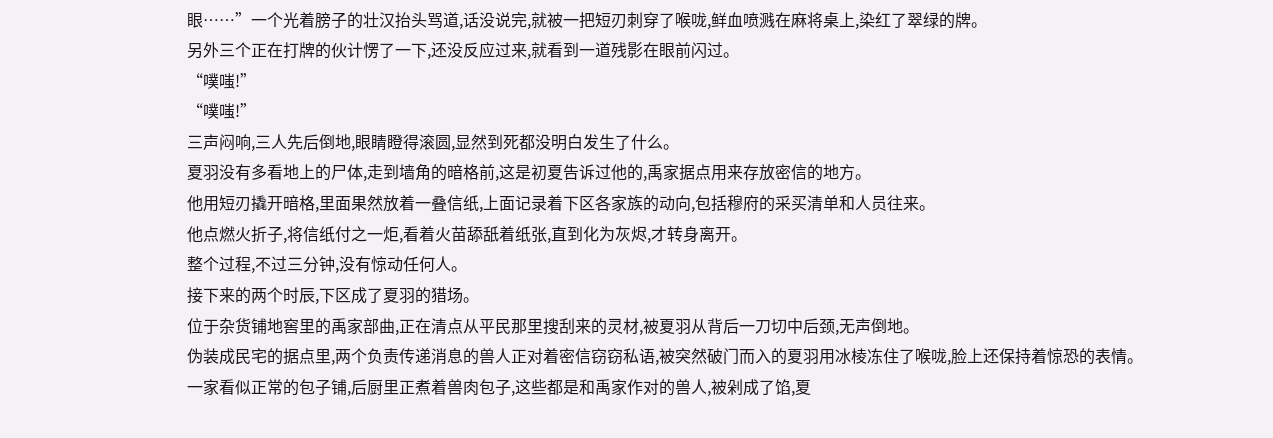眼……”一个光着膀子的壮汉抬头骂道,话没说完,就被一把短刃刺穿了喉咙,鲜血喷溅在麻将桌上,染红了翠绿的牌。
另外三个正在打牌的伙计愣了一下,还没反应过来,就看到一道残影在眼前闪过。
“噗嗤!”
“噗嗤!”
三声闷响,三人先后倒地,眼睛瞪得滚圆,显然到死都没明白发生了什么。
夏羽没有多看地上的尸体,走到墙角的暗格前,这是初夏告诉过他的,禹家据点用来存放密信的地方。
他用短刃撬开暗格,里面果然放着一叠信纸,上面记录着下区各家族的动向,包括穆府的采买清单和人员往来。
他点燃火折子,将信纸付之一炬,看着火苗舔舐着纸张,直到化为灰烬,才转身离开。
整个过程,不过三分钟,没有惊动任何人。
接下来的两个时辰,下区成了夏羽的猎场。
位于杂货铺地窖里的禹家部曲,正在清点从平民那里搜刮来的灵材,被夏羽从背后一刀切中后颈,无声倒地。
伪装成民宅的据点里,两个负责传递消息的兽人正对着密信窃窃私语,被突然破门而入的夏羽用冰棱冻住了喉咙,脸上还保持着惊恐的表情。
一家看似正常的包子铺,后厨里正煮着兽肉包子,这些都是和禹家作对的兽人,被剁成了馅,夏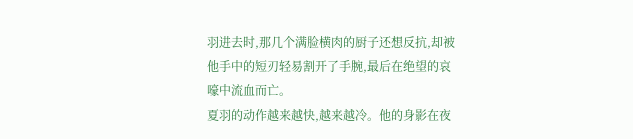羽进去时,那几个满脸横肉的厨子还想反抗,却被他手中的短刃轻易割开了手腕,最后在绝望的哀嚎中流血而亡。
夏羽的动作越来越快,越来越冷。他的身影在夜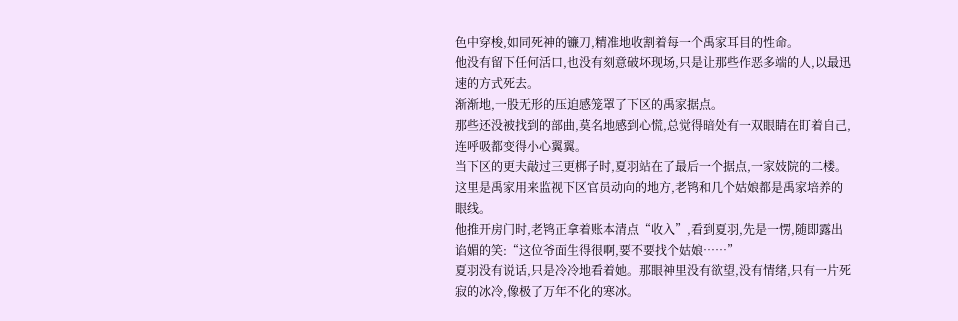色中穿梭,如同死神的镰刀,精准地收割着每一个禹家耳目的性命。
他没有留下任何活口,也没有刻意破坏现场,只是让那些作恶多端的人,以最迅速的方式死去。
渐渐地,一股无形的压迫感笼罩了下区的禹家据点。
那些还没被找到的部曲,莫名地感到心慌,总觉得暗处有一双眼睛在盯着自己,连呼吸都变得小心翼翼。
当下区的更夫敲过三更梆子时,夏羽站在了最后一个据点,一家妓院的二楼。
这里是禹家用来监视下区官员动向的地方,老鸨和几个姑娘都是禹家培养的眼线。
他推开房门时,老鸨正拿着账本清点“收入”,看到夏羽,先是一愣,随即露出谄媚的笑:“这位爷面生得很啊,要不要找个姑娘……”
夏羽没有说话,只是冷冷地看着她。那眼神里没有欲望,没有情绪,只有一片死寂的冰冷,像极了万年不化的寒冰。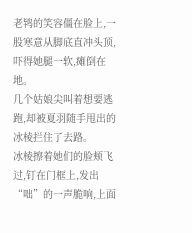老鸨的笑容僵在脸上,一股寒意从脚底直冲头顶,吓得她腿一软,瘫倒在地。
几个姑娘尖叫着想要逃跑,却被夏羽随手甩出的冰棱拦住了去路。
冰棱擦着她们的脸颊飞过,钉在门框上,发出“咄”的一声脆响,上面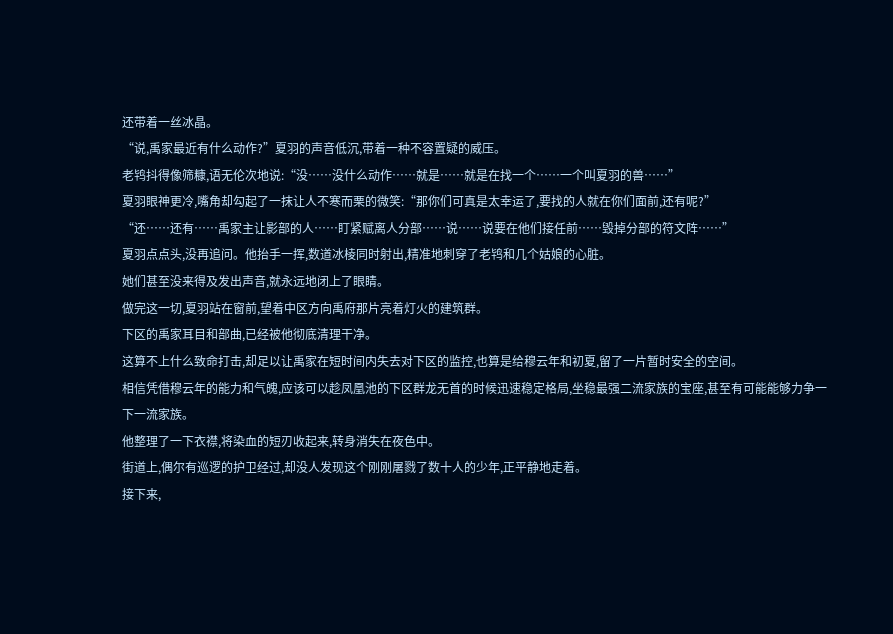还带着一丝冰晶。
“说,禹家最近有什么动作?”夏羽的声音低沉,带着一种不容置疑的威压。
老鸨抖得像筛糠,语无伦次地说:“没……没什么动作……就是……就是在找一个……一个叫夏羽的兽……”
夏羽眼神更冷,嘴角却勾起了一抹让人不寒而栗的微笑:“那你们可真是太幸运了,要找的人就在你们面前,还有呢?”
“还……还有……禹家主让影部的人……盯紧赋离人分部……说……说要在他们接任前……毁掉分部的符文阵……”
夏羽点点头,没再追问。他抬手一挥,数道冰棱同时射出,精准地刺穿了老鸨和几个姑娘的心脏。
她们甚至没来得及发出声音,就永远地闭上了眼睛。
做完这一切,夏羽站在窗前,望着中区方向禹府那片亮着灯火的建筑群。
下区的禹家耳目和部曲,已经被他彻底清理干净。
这算不上什么致命打击,却足以让禹家在短时间内失去对下区的监控,也算是给穆云年和初夏,留了一片暂时安全的空间。
相信凭借穆云年的能力和气魄,应该可以趁凤凰池的下区群龙无首的时候迅速稳定格局,坐稳最强二流家族的宝座,甚至有可能能够力争一下一流家族。
他整理了一下衣襟,将染血的短刃收起来,转身消失在夜色中。
街道上,偶尔有巡逻的护卫经过,却没人发现这个刚刚屠戮了数十人的少年,正平静地走着。
接下来,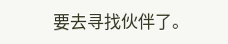要去寻找伙伴了。